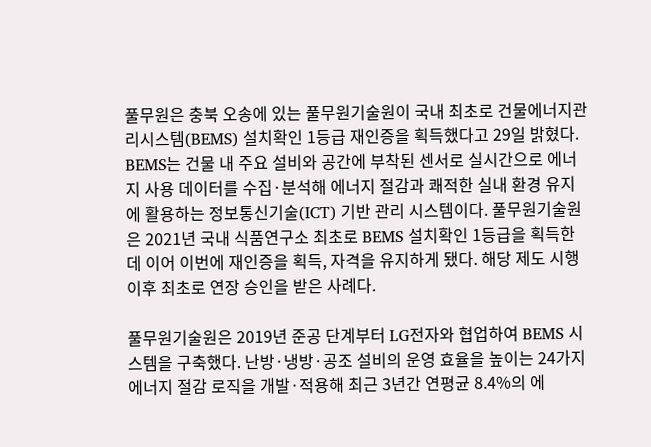풀무원은 충북 오송에 있는 풀무원기술원이 국내 최초로 건물에너지관리시스템(BEMS) 설치확인 1등급 재인증을 획득했다고 29일 밝혔다.
BEMS는 건물 내 주요 설비와 공간에 부착된 센서로 실시간으로 에너지 사용 데이터를 수집·분석해 에너지 절감과 쾌적한 실내 환경 유지에 활용하는 정보통신기술(ICT) 기반 관리 시스템이다. 풀무원기술원은 2021년 국내 식품연구소 최초로 BEMS 설치확인 1등급을 획득한 데 이어 이번에 재인증을 획득, 자격을 유지하게 됐다. 해당 제도 시행 이후 최초로 연장 승인을 받은 사례다.

풀무원기술원은 2019년 준공 단계부터 LG전자와 협업하여 BEMS 시스템을 구축했다. 난방·냉방·공조 설비의 운영 효율을 높이는 24가지 에너지 절감 로직을 개발·적용해 최근 3년간 연평균 8.4%의 에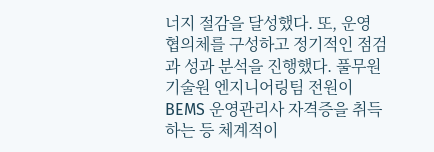너지 절감을 달성했다. 또, 운영 협의체를 구성하고 정기적인 점검과 성과 분석을 진행했다. 풀무원기술원 엔지니어링팀 전원이 BEMS 운영관리사 자격증을 취득하는 등 체계적이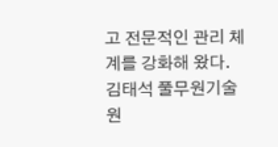고 전문적인 관리 체계를 강화해 왔다.
김태석 풀무원기술원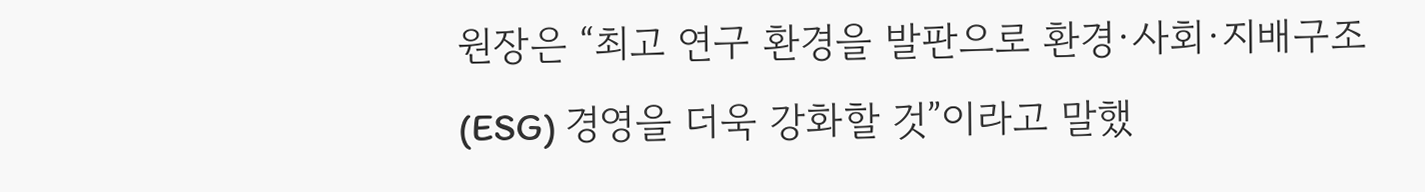원장은 “최고 연구 환경을 발판으로 환경·사회·지배구조(ESG) 경영을 더욱 강화할 것”이라고 말했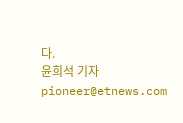다.
윤희석 기자 pioneer@etnews.com